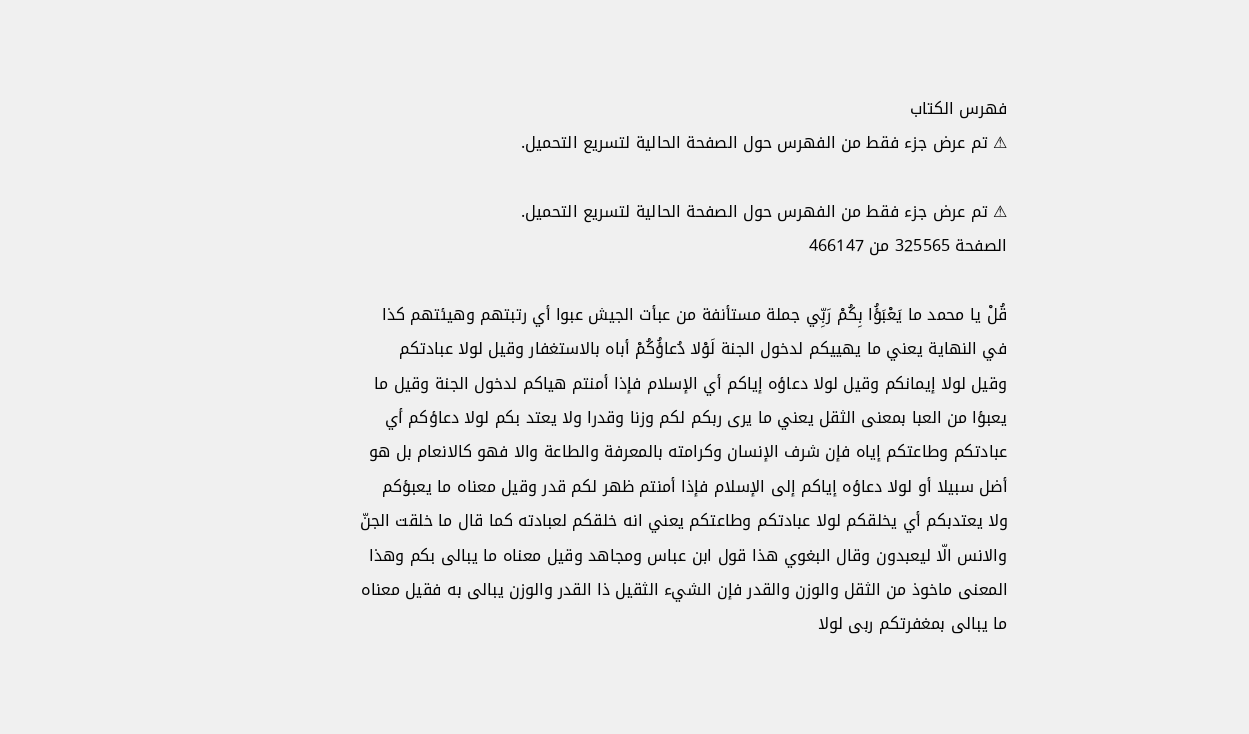فهرس الكتاب
⚠ تم عرض جزء فقط من الفهرس حول الصفحة الحالية لتسريع التحميل.

⚠ تم عرض جزء فقط من الفهرس حول الصفحة الحالية لتسريع التحميل.
الصفحة 325565 من 466147

قُلْ يا محمد ما يَعْبَؤُا بِكُمْ رَبِّي جملة مستأنفة من عبأت الجيش عبوا أي رتبتهم وهيئتهم كذا في النهاية يعني ما يهييكم لدخول الجنة لَوْلا دُعاؤُكُمْ أباه بالاستغفار وقيل لولا عبادتكم وقيل لولا إيمانكم وقيل لولا دعاؤه إياكم أي الإسلام فإذا أمنتم هياكم لدخول الجنة وقيل ما يعبؤا من العبا بمعنى الثقل يعني ما يرى ربكم لكم وزنا وقدرا ولا يعتد بكم لولا دعاؤكم أي عبادتكم وطاعتكم إياه فإن شرف الإنسان وكرامته بالمعرفة والطاعة والا فهو كالانعام بل هو أضل سبيلا أو لولا دعاؤه إياكم إلى الإسلام فإذا أمنتم ظهر لكم قدر وقيل معناه ما يعبؤكم ولا يعتدبكم أي يخلقكم لولا عبادتكم وطاعتكم يعني انه خلقكم لعبادته كما قال ما خلقت الجنّ والانس الّا ليعبدون وقال البغوي هذا قول ابن عباس ومجاهد وقيل معناه ما يبالى بكم وهذا المعنى ماخوذ من الثقل والوزن والقدر فإن الشيء الثقيل ذا القدر والوزن يبالى به فقيل معناه ما يبالى بمغفرتكم ربى لولا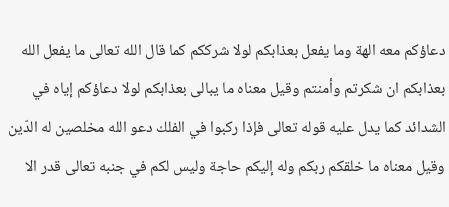دعاؤكم معه الهة وما يفعل بعذابكم لولا شرككم كما قال الله تعالى ما يفعل الله بعذابكم ان شكرتم وأمنتم وقيل معناه ما يبالى بعذابكم لولا دعاؤكم إياه في الشدائد كما يدل عليه قوله تعالى فإذا ركبوا في الفلك دعو الله مخلصين له الدّين وقيل معناه ما خلقكم ربكم وله إليكم حاجة وليس لكم في جنبه تعالى قدر الا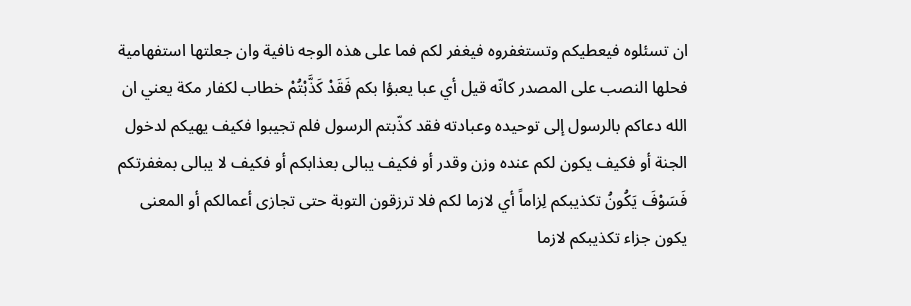ان تسئلوه فيعطيكم وتستغفروه فيغفر لكم فما على هذه الوجه نافية وان جعلتها استفهامية فحلها النصب على المصدر كانّه قيل أي عبا يعبؤا بكم فَقَدْ كَذَّبْتُمْ خطاب لكفار مكة يعني ان الله دعاكم بالرسول إلى توحيده وعبادته فقد كذّبتم الرسول فلم تجيبوا فكيف يهيكم لدخول الجنة أو فكيف يكون لكم عنده وزن وقدر أو فكيف يبالى بعذابكم أو فكيف لا يبالى بمغفرتكم فَسَوْفَ يَكُونُ تكذيبكم لِزاماً أي لازما لكم فلا ترزقون التوبة حتى تجازى أعمالكم أو المعنى يكون جزاء تكذيبكم لازما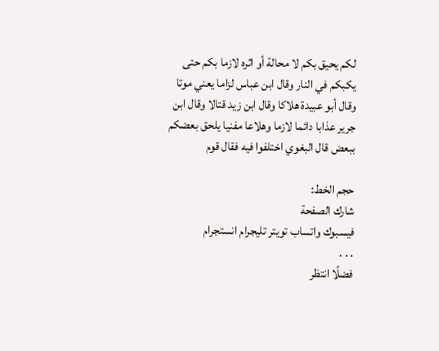لكم يحيق بكم لا محالة أو اثره لازما بكم حتى يكبكم في النار وقال ابن عباس لزاما يعني موتا وقال أبو عبيدة هلاكا وقال ابن زيد قتالا وقال ابن جرير عذابا دائما لازما وهلاعا مفنيا يلحق بعضكم ببعض قال البغوي اختلفوا فيه فقال قوم

حجم الخط:
شارك الصفحة
فيسبوك واتساب تويتر تليجرام انستجرام
. . .
فضلًا انتظر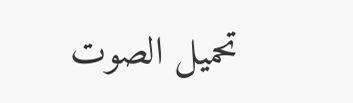تحميل الصوت